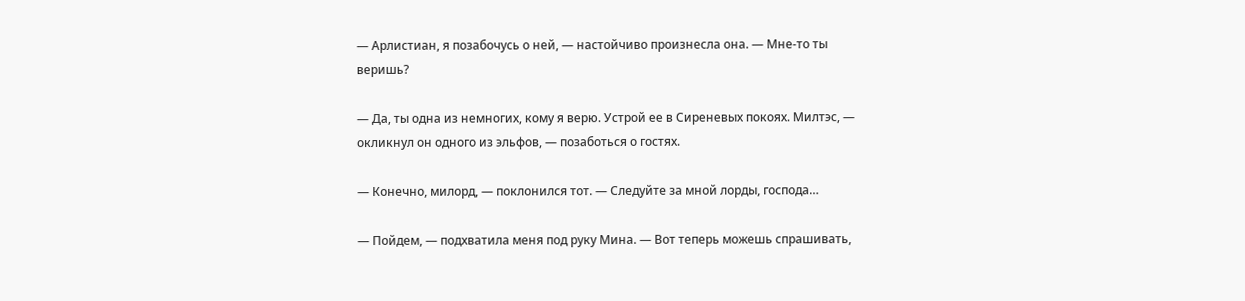— Арлистиан, я позабочусь о ней, — настойчиво произнесла она. — Мне-то ты веришь?

— Да, ты одна из немногих, кому я верю. Устрой ее в Сиреневых покоях. Милтэс, — окликнул он одного из эльфов, — позаботься о гостях.

— Конечно, милорд, — поклонился тот. — Следуйте за мной лорды, господа…

— Пойдем, — подхватила меня под руку Мина. — Вот теперь можешь спрашивать,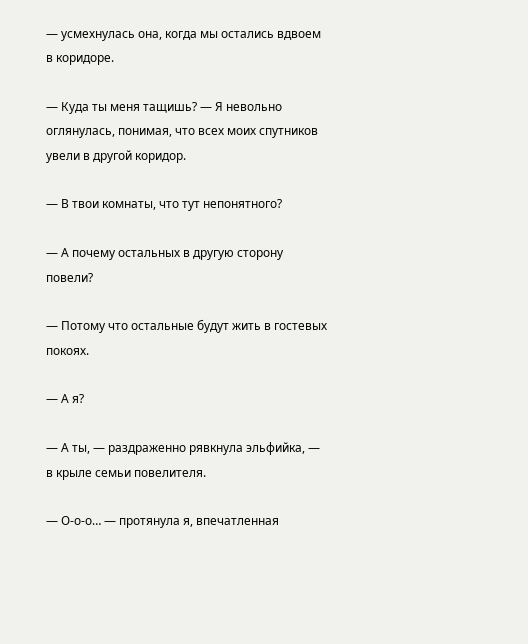— усмехнулась она, когда мы остались вдвоем в коридоре.

— Куда ты меня тащишь? — Я невольно оглянулась, понимая, что всех моих спутников увели в другой коридор.

— В твои комнаты, что тут непонятного?

— А почему остальных в другую сторону повели?

— Потому что остальные будут жить в гостевых покоях.

— А я?

— А ты, — раздраженно рявкнула эльфийка, — в крыле семьи повелителя.

— О-о-о… — протянула я, впечатленная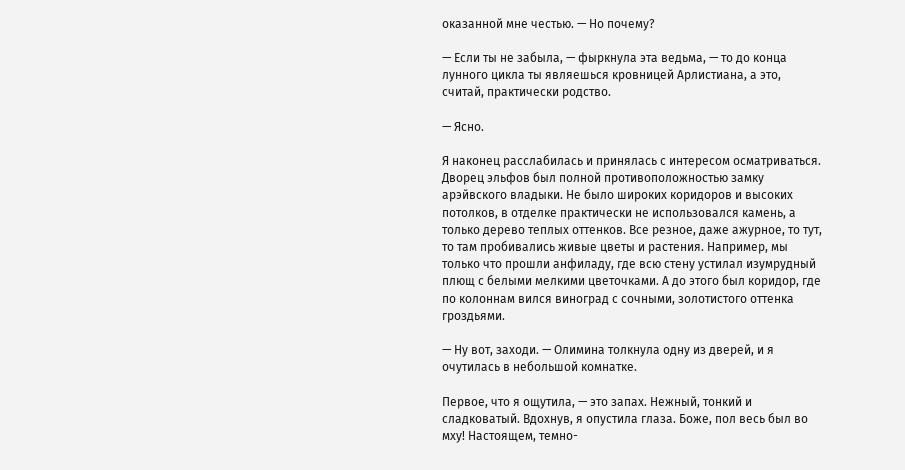оказанной мне честью. — Но почему?

— Если ты не забыла, — фыркнула эта ведьма, — то до конца лунного цикла ты являешься кровницей Арлистиана, а это, считай, практически родство.

— Ясно.

Я наконец расслабилась и принялась с интересом осматриваться. Дворец эльфов был полной противоположностью замку арэйвского владыки. Не было широких коридоров и высоких потолков, в отделке практически не использовался камень, а только дерево теплых оттенков. Все резное, даже ажурное, то тут, то там пробивались живые цветы и растения. Например, мы только что прошли анфиладу, где всю стену устилал изумрудный плющ с белыми мелкими цветочками. А до этого был коридор, где по колоннам вился виноград с сочными, золотистого оттенка гроздьями.

— Ну вот, заходи. — Олимина толкнула одну из дверей, и я очутилась в небольшой комнатке.

Первое, что я ощутила, — это запах. Нежный, тонкий и сладковатый. Вдохнув, я опустила глаза. Боже, пол весь был во мху! Настоящем, темно-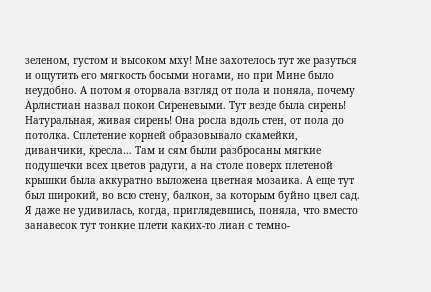зеленом, густом и высоком мху! Мне захотелось тут же разуться и ощутить его мягкость босыми ногами, но при Мине было неудобно. А потом я оторвала взгляд от пола и поняла, почему Арлистиан назвал покои Сиреневыми. Тут везде была сирень! Натуральная, живая сирень! Она росла вдоль стен, от пола до потолка. Сплетение корней образовывало скамейки, диванчики, кресла… Там и сям были разбросаны мягкие подушечки всех цветов радуги, а на столе поверх плетеной крышки была аккуратно выложена цветная мозаика. А еще тут был широкий, во всю стену, балкон, за которым буйно цвел сад. Я даже не удивилась, когда, приглядевшись, поняла, что вместо занавесок тут тонкие плети каких-то лиан с темно-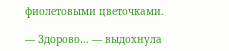фиолетовыми цветочками.

— Здорово… — выдохнула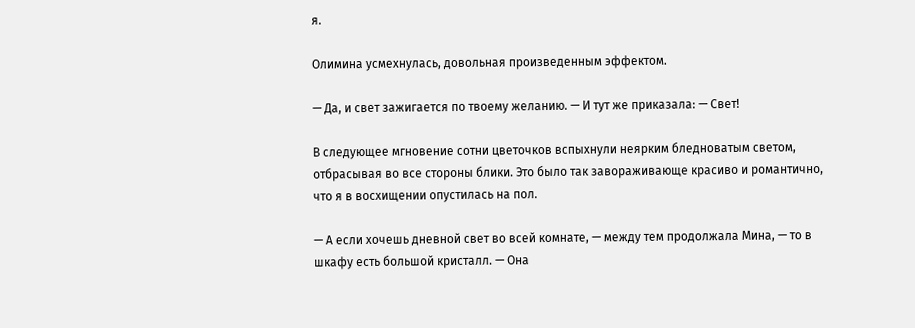я.

Олимина усмехнулась, довольная произведенным эффектом.

— Да, и свет зажигается по твоему желанию. — И тут же приказала: — Свет!

В следующее мгновение сотни цветочков вспыхнули неярким бледноватым светом, отбрасывая во все стороны блики. Это было так завораживающе красиво и романтично, что я в восхищении опустилась на пол.

— А если хочешь дневной свет во всей комнате, — между тем продолжала Мина, — то в шкафу есть большой кристалл. — Она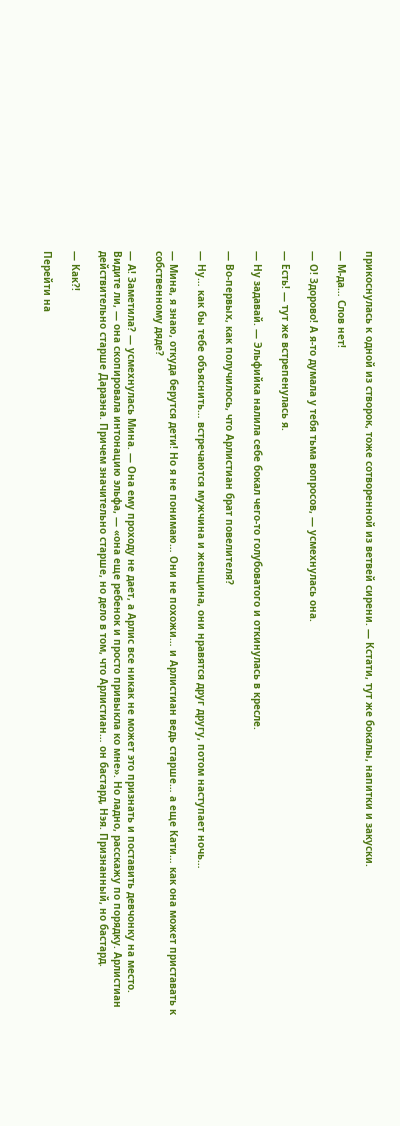прикоснулась к одной из створок, тоже сотворенной из ветвей сирени. — Кстати, тут же бокалы, напитки и закуски.

— М-да… Слов нет!

— О! Здорово! А я-то думала у тебя тьма вопросов, — усмехнулась она.

— Есть! — тут же встрепенулась я.

— Ну задавай. — Эльфийка налила себе бокал чего-то голубоватого и откинулась в кресле.

— Во-первых, как получилось, что Арлистиан брат повелителя?

— Ну… как бы тебе объяснить… встречаются мужчина и женщина, они нравятся друг другу, потом наступает ночь…

— Мина, я знаю, откуда берутся дети! Но я не понимаю… Они не похожи… и Арлистиан ведь старше… а еще Кати… как она может приставать к собственному дяде?

— А! Заметила? — усмехнулась Мина. — Она ему проходу не дает, а Арлис все никак не может это признать и поставить девчонку на место. Видите ли, — она скопировала интонацию эльфа, — «она еще ребенок и просто привыкла ко мне». Но ладно, расскажу по порядку. Арлистиан действительно старше Дараэна. Причем значительно старше, но дело в том, что Арлистиан… он бастард, Нэя. Признанный, но бастард.

— Как?!

Перейти на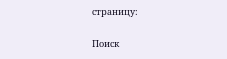страницу:

Поиск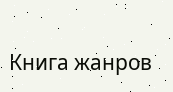Книга жанров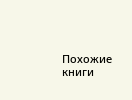Похожие книги